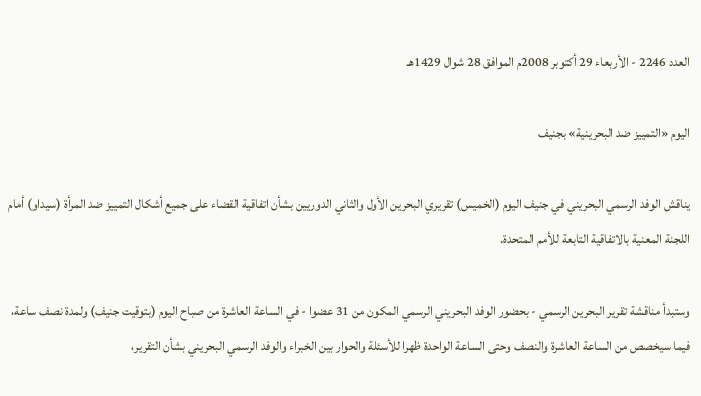العدد 2246 - الأربعاء 29 أكتوبر 2008م الموافق 28 شوال 1429هـ

اليوم «التمييز ضد البحرينية» بجنيف

يناقش الوفد الرسمي البحريني في جنيف اليوم (الخميس) تقريري البحرين الأول والثاني الدوريين بشأن اتفاقية القضاء على جميع أشكال التمييز ضد المرأة (سيداو) أمام اللجنة المعنية بالاتفاقية التابعة للأمم المتحدة.

وستبدأ مناقشة تقرير البحرين الرسمي - بحضور الوفد البحريني الرسمي المكون من 31 عضوا - في الساعة العاشرة من صباح اليوم (بتوقيت جنيف) ولمدة نصف ساعة، فيما سيخصص من الساعة العاشرة والنصف وحتى الساعة الواحدة ظهرا للأسئلة والحوار بين الخبراء والوفد الرسمي البحريني بشأن التقرير،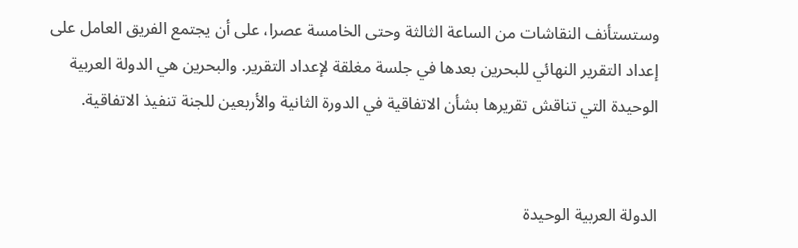وستستأنف النقاشات من الساعة الثالثة وحتى الخامسة عصرا، على أن يجتمع الفريق العامل على إعداد التقرير النهائي للبحرين بعدها في جلسة مغلقة لإعداد التقرير. والبحرين هي الدولة العربية الوحيدة التي تناقش تقريرها بشأن الاتفاقية في الدورة الثانية والأربعين للجنة تنفيذ الاتفاقية.


الدولة العربية الوحيدة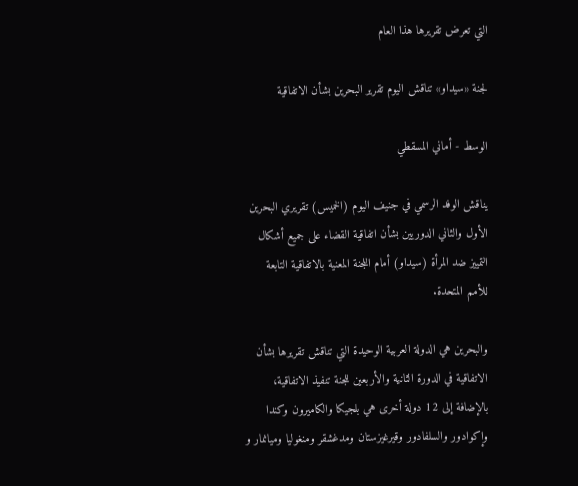التي تعرض تقريرها هذا العام

لجنة «سيداو» تناقش اليوم تقرير البحرين بشأن الاتفاقية

الوسط - أماني المسقطي

يناقش الوفد الرسمي في جنيف اليوم (الخميس) تقريري البحرين الأول والثاني الدوريين بشأن اتفاقية القضاء على جميع أشكال التمييز ضد المرأة (سيداو) أمام اللجنة المعنية بالاتفاقية التابعة للأمم المتحدة.

والبحرين هي الدولة العربية الوحيدة التي تناقش تقريرها بشأن الاتفاقية في الدورة الثانية والأربعين للجنة تنفيذ الاتفاقية، بالإضافة إلى 12 دولة أخرى هي بلجيكا والكاميرون وكندا وإكوادور والسلفادور وقيرغيزستان ومدغشقر ومنغوليا وميانمار و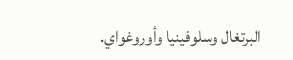البرتغال وسلوفينيا وأوروغواي.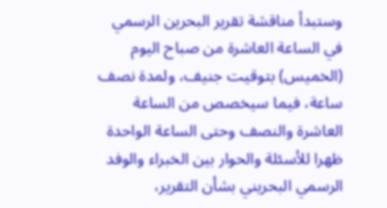وستبدأ مناقشة تقرير البحرين الرسمي في الساعة العاشرة من صباح اليوم (الخميس) بتوقيت جنيف، ولمدة نصف ساعة، فيما سيخصص من الساعة العاشرة والنصف وحتى الساعة الواحدة ظهرا للأسئلة والحوار بين الخبراء والوفد الرسمي البحريني بشأن التقرير،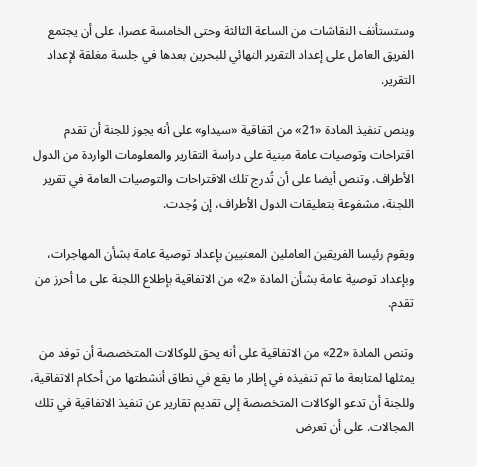وستستأنف النقاشات من الساعة الثالثة وحتى الخامسة عصرا، على أن يجتمع الفريق العامل على إعداد التقرير النهائي للبحرين بعدها في جلسة مغلقة لإعداد التقرير.

وينص تنفيذ المادة «21» من اتفاقية «سيداو» على أنه يجوز للجنة أن تقدم اقتراحات وتوصيات عامة مبنية على دراسة التقارير والمعلومات الواردة من الدول الأطراف. وتنص أيضا على أن تُدرج تلك الاقتراحات والتوصيات العامة في تقرير اللجنة، مشفوعة بتعليقات الدول الأطراف، إن وُجدت.

ويقوم رئيسا الفريقين العاملين المعنيين بإعداد توصية عامة بشأن المهاجرات، وبإعداد توصية عامة بشأن المادة «2» من الاتفاقية بإطلاع اللجنة على ما أحرز من تقدم.

وتنص المادة «22» من الاتفاقية على أنه يحق للوكالات المتخصصة أن توفد من يمثلها لمتابعة ما تم تنفيذه في إطار ما يقع في نطاق أنشطتها من أحكام الاتفاقية، وللجنة أن تدعو الوكالات المتخصصة إلى تقديم تقارير عن تنفيذ الاتفاقية في تلك المجالات. على أن تعرض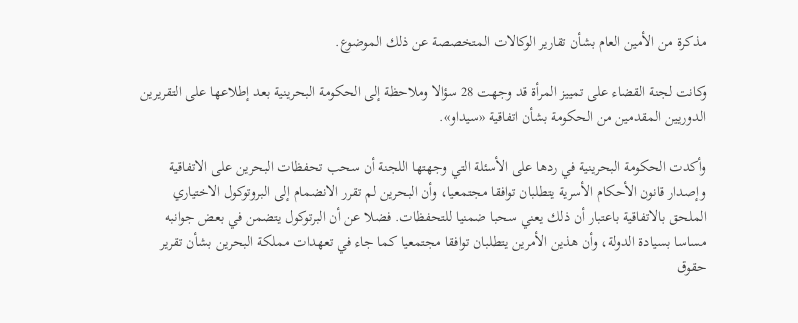مذكرة من الأمين العام بشأن تقارير الوكالات المتخصصة عن ذلك الموضوع.

وكانت لجنة القضاء على تمييز المرأة قد وجهت 28 سؤالا وملاحظة إلى الحكومة البحرينية بعد إطلاعها على التقريرين الدوريين المقدمين من الحكومة بشأن اتفاقية «سيداو».

وأكدت الحكومة البحرينية في ردها على الأسئلة التي وجهتها اللجنة أن سحب تحفظات البحرين على الاتفاقية وإصدار قانون الأحكام الأسرية يتطلبان توافقا مجتمعيا، وأن البحرين لم تقرر الانضمام إلى البروتوكول الاختياري الملحق بالاتفاقية باعتبار أن ذلك يعني سحبا ضمنيا للتحفظات. فضلا عن أن البرتوكول يتضمن في بعض جوانبه مساسا بسيادة الدولة، وأن هذين الأمرين يتطلبان توافقا مجتمعيا كما جاء في تعهدات مملكة البحرين بشأن تقرير حقوق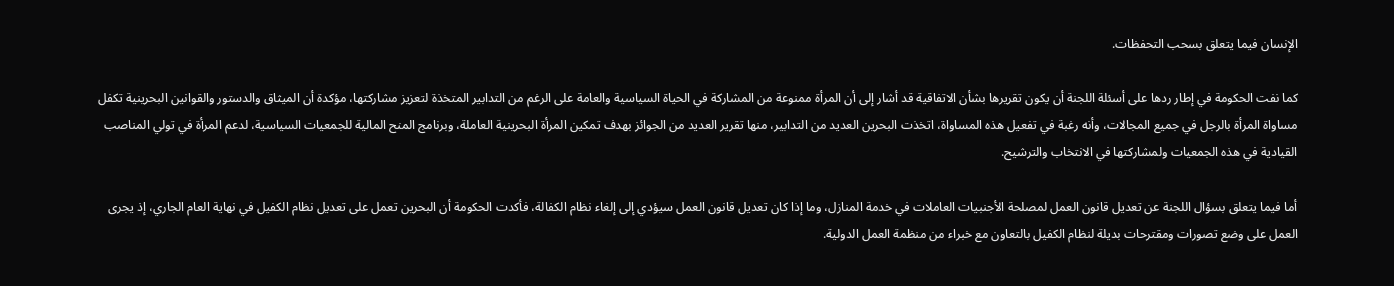الإنسان فيما يتعلق بسحب التحفظات.

كما نفت الحكومة في إطار ردها على أسئلة اللجنة أن يكون تقريرها بشأن الاتفاقية قد أشار إلى أن المرأة ممنوعة من المشاركة في الحياة السياسية والعامة على الرغم من التدابير المتخذة لتعزيز مشاركتها، مؤكدة أن الميثاق والدستور والقوانين البحرينية تكفل مساواة المرأة بالرجل في جميع المجالات، وأنه رغبة في تفعيل هذه المساواة، اتخذت البحرين العديد من التدابير، منها تقرير العديد من الجوائز بهدف تمكين المرأة البحرينية العاملة، وبرنامج المنح المالية للجمعيات السياسية، لدعم المرأة في تولي المناصب القيادية في هذه الجمعيات ولمشاركتها في الانتخاب والترشيح.

أما فيما يتعلق بسؤال اللجنة عن تعديل قانون العمل لمصلحة الأجنبيات العاملات في خدمة المنازل، وما إذا كان تعديل قانون العمل سيؤدي إلى إلغاء نظام الكفالة، فأكدت الحكومة أن البحرين تعمل على تعديل نظام الكفيل في نهاية العام الجاري، إذ يجرى العمل على وضع تصورات ومقترحات بديلة لنظام الكفيل بالتعاون مع خبراء من منظمة العمل الدولية.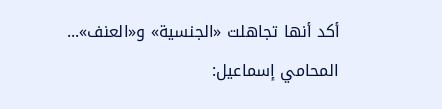أكد أنها تجاهلت «الجنسية» و«العنف»... المحامي إسماعيل: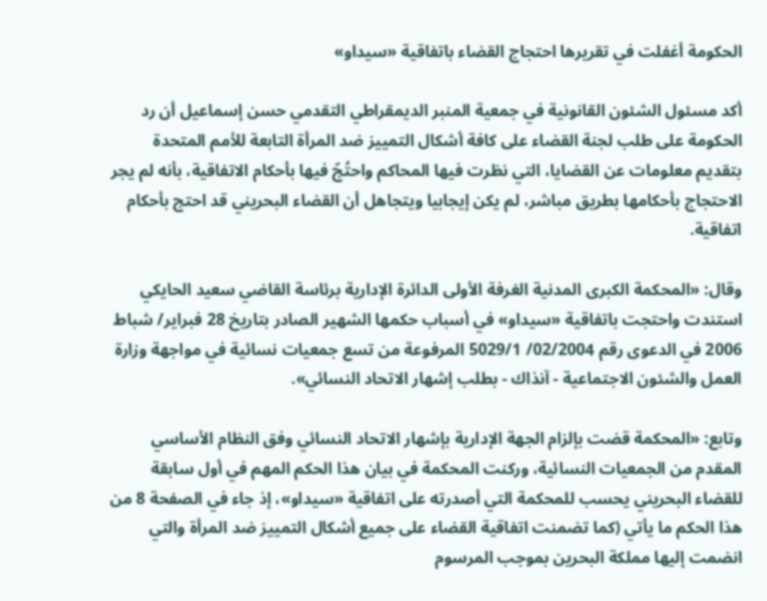الحكومة أغفلت في تقريرها احتجاج القضاء باتفاقية «سيداو»

أكد مسئول الشئون القانونية في جمعية المنبر الديمقراطي التقدمي حسن إسماعيل أن رد الحكومة على طلب لجنة القضاء على كافة أشكال التمييز ضد المرأة التابعة للأمم المتحدة بتقديم معلومات عن القضايا، التي نظرت فيها المحاكم واحتُجّ فيها بأحكام الاتفاقية، بأنه لم يجر الاحتجاج بأحكامها بطريق مباشر، لم يكن إيجابيا ويتجاهل أن القضاء البحريني قد احتج بأحكام اتفاقية.

وقال: «المحكمة الكبرى المدنية الغرفة الأولى الدائرة الإدارية برئاسة القاضي سعيد الحايكي استندت واحتجت باتفاقية «سيداو» في أسباب حكمها الشهير الصادر بتاريخ 28 فبراير/ شباط 2006 في الدعوى رقم 02/2004/ 5029/1 المرفوعة من تسع جمعيات نسائية في مواجهة وزارة العمل والشئون الاجتماعية - آنذاك - بطلب إشهار الاتحاد النسائي».

وتابع: «المحكمة قضت بإلزام الجهة الإدارية بإشهار الاتحاد النسائي وفق النظام الأساسي المقدم من الجمعيات النسائية، وركنت المحكمة في بيان هذا الحكم المهم في أول سابقة للقضاء البحريني يحسب للمحكمة التي أصدرته على اتفاقية «سيداو»، إذ جاء في الصفحة 8 من هذا الحكم ما يأتي (كما تضمنت اتفاقية القضاء على جميع أشكال التمييز ضد المرأة والتي انضمت إليها مملكة البحرين بموجب المرسوم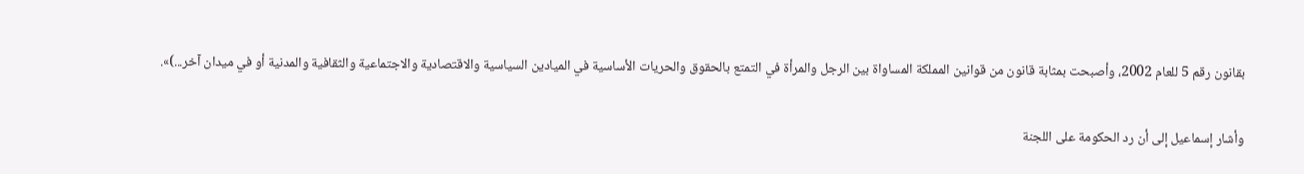بقانون رقم 5 للعام 2002، وأصبحت بمثابة قانون من قوانين المملكة المساواة بين الرجل والمرأة في التمتع بالحقوق والحريات الأساسية في الميادين السياسية والاقتصادية والاجتماعية والثقافية والمدنية أو في ميدان آخر...)».

وأشار إسماعيل إلى أن رد الحكومة على اللجنة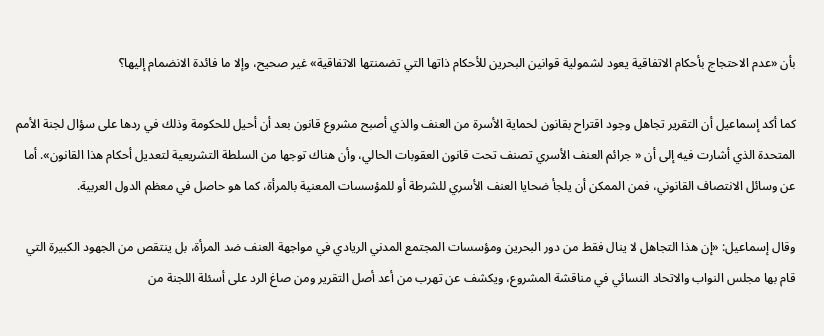بأن «عدم الاحتجاج بأحكام الاتفاقية يعود لشمولية قوانين البحرين للأحكام ذاتها التي تضمنتها الاتفاقية» غير صحيح، وإلا ما فائدة الانضمام إليها؟

كما أكد إسماعيل أن التقرير تجاهل وجود اقتراح بقانون لحماية الأسرة من العنف والذي أصبح مشروع قانون بعد أن أحيل للحكومة وذلك في ردها على سؤال لجنة الأمم المتحدة الذي أشارت فيه إلى أن « جرائم العنف الأسري تصنف تحت قانون العقوبات الحالي، وأن هناك توجها من السلطة التشريعية لتعديل أحكام هذا القانون». أما عن وسائل الانتصاف القانوني، فمن الممكن أن يلجأ ضحايا العنف الأسري للشرطة أو للمؤسسات المعنية بالمرأة، كما هو حاصل في معظم الدول العربية.

وقال إسماعيل: «إن هذا التجاهل لا ينال فقط من دور البحرين ومؤسسات المجتمع المدني الريادي في مواجهة العنف ضد المرأة، بل ينتقص من الجهود الكبيرة التي قام بها مجلس النواب والاتحاد النسائي في مناقشة المشروع، ويكشف عن تهرب من أعد أصل التقرير ومن صاغ الرد على أسئلة اللجنة من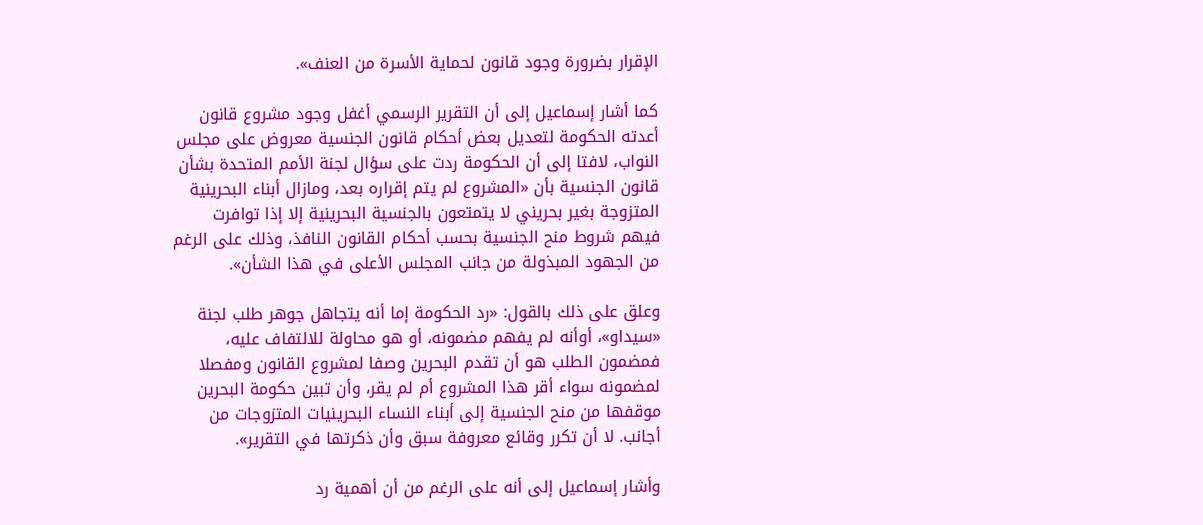الإقرار بضرورة وجود قانون لحماية الأسرة من العنف».

كما أشار إسماعيل إلى أن التقرير الرسمي أغفل وجود مشروع قانون أعدته الحكومة لتعديل بعض أحكام قانون الجنسية معروض على مجلس النواب، لافتا إلى أن الحكومة ردت على سؤال لجنة الأمم المتحدة بشأن قانون الجنسية بأن «المشروع لم يتم إقراره بعد، ومازال أبناء البحرينية المتزوجة بغير بحريني لا يتمتعون بالجنسية البحرينية إلا إذا توافرت فيهم شروط منح الجنسية بحسب أحكام القانون النافذ، وذلك على الرغم من الجهود المبذولة من جانب المجلس الأعلى في هذا الشأن».

وعلق على ذلك بالقول: «رد الحكومة إما أنه يتجاهل جوهر طلب لجنة «سيداو»، أوأنه لم يفهم مضمونه، أو هو محاولة للالتفاف عليه، فمضمون الطلب هو أن تقدم البحرين وصفا لمشروع القانون ومفصلا لمضمونه سواء أقر هذا المشروع أم لم يقر، وأن تبين حكومة البحرين موقفها من منح الجنسية إلى أبناء النساء البحرينيات المتزوجات من أجانب. لا أن تكرر وقائع معروفة سبق وأن ذكرتها في التقرير».

وأشار إسماعيل إلى أنه على الرغم من أن أهمية رد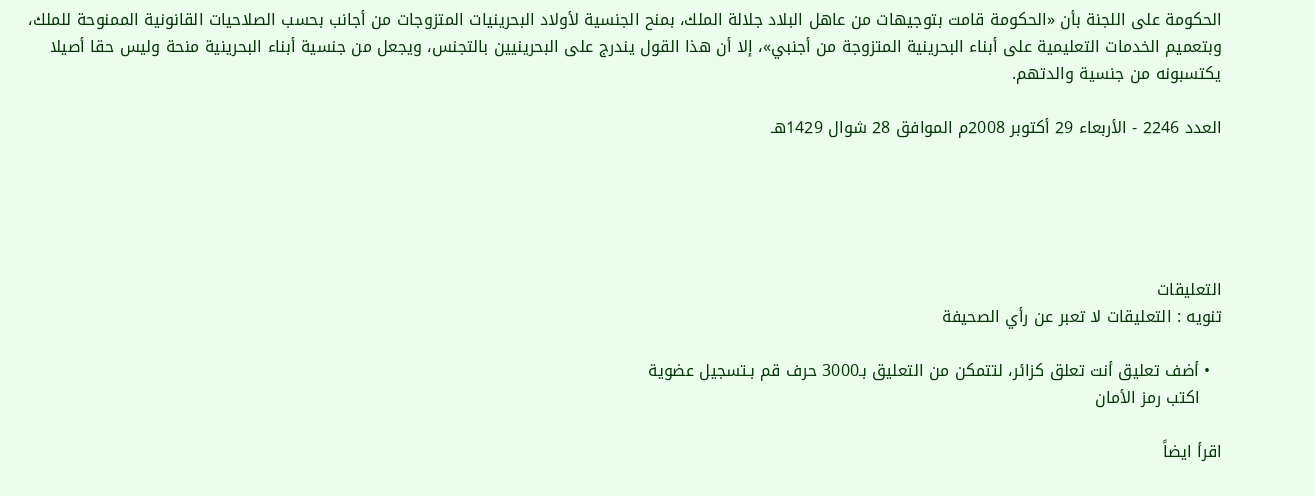الحكومة على اللجنة بأن «الحكومة قامت بتوجيهات من عاهل البلاد جلالة الملك، بمنح الجنسية لأولاد البحرينيات المتزوجات من أجانب بحسب الصلاحيات القانونية الممنوحة للملك، وبتعميم الخدمات التعليمية على أبناء البحرينية المتزوجة من أجنبي»، إلا أن هذا القول يندرج على البحرينيين بالتجنس، ويجعل من جنسية أبناء البحرينية منحة وليس حقا أصيلا يكتسبونه من جنسية والدتهم.

العدد 2246 - الأربعاء 29 أكتوبر 2008م الموافق 28 شوال 1429هـ





التعليقات
تنويه : التعليقات لا تعبر عن رأي الصحيفة

  • أضف تعليق أنت تعلق كزائر، لتتمكن من التعليق بـ3000 حرف قم بـتسجيل عضوية
    اكتب رمز الأمان

اقرأ ايضاً